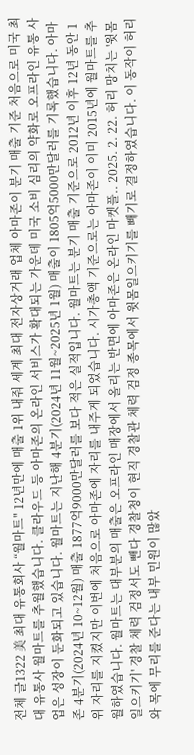전체 글1322 美 최대 유통회사 “월마트" 12년만에 매출 1위 내줘 세계 최대 전자상거래 업체 아마존이 분기 매출 기준 처음으로 미국 최대 유통사 월마트를 추월했습니다. 클라우드 등 아마존의 온라인 서비스가 확대되는 가운데 미국 소비 심리의 약화로 오프라인 유통 사업은 성장이 둔화되고 있습니다. 월마트는 지난해 4분기(2024년 11월~2025년 1월) 매출이 1805억5000만달러를 기록했습니다. 아마존 4분기(2024년 10~12월) 매출 1877억9000만달러를 보다 적은 실적입니다. 월마트는 분기 매출 기준으로 2012년 이후 12년 동안 1위 자리를 지켰지만 이번에 처음으로 아마존에 자리를 내주게 되었습니다. 시가총액 기준으로는 아마존이 이미 2015년에 월마트를 추월하였습니다. 월마트는 대부분의 매출은 오프라인 매장에서 올리는 반면에 아마존은 온라인 마켓플.. 2025. 2. 22. 허리 망치는 '윗몸일으키기' 경찰 체력 검정서도 뺀다 경찰청이 현직 경찰관 체력 검정 종목에서 윗몸일으키기를 빼기로 결정하였습니다. 이 동작이 허리와 목에 무리를 준다는 내부 민원이 많았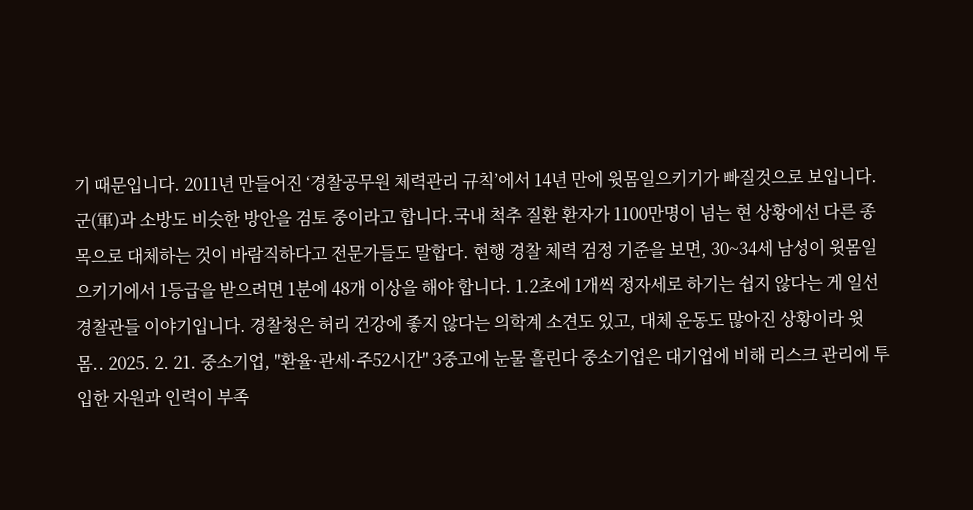기 때문입니다. 2011년 만들어진 ‘경찰공무원 체력관리 규칙’에서 14년 만에 윗몸일으키기가 빠질것으로 보입니다. 군(軍)과 소방도 비슷한 방안을 검토 중이라고 합니다.국내 척추 질환 환자가 1100만명이 넘는 현 상황에선 다른 종목으로 대체하는 것이 바람직하다고 전문가들도 말합다. 현행 경찰 체력 검정 기준을 보면, 30~34세 남성이 윗몸일으키기에서 1등급을 받으려면 1분에 48개 이상을 해야 합니다. 1.2초에 1개씩 정자세로 하기는 쉽지 않다는 게 일선 경찰관들 이야기입니다. 경찰청은 허리 건강에 좋지 않다는 의학계 소견도 있고, 대체 운동도 많아진 상황이라 윗몸.. 2025. 2. 21. 중소기업, "환율·관세·주52시간" 3중고에 눈물 흘린다 중소기업은 대기업에 비해 리스크 관리에 투입한 자원과 인력이 부족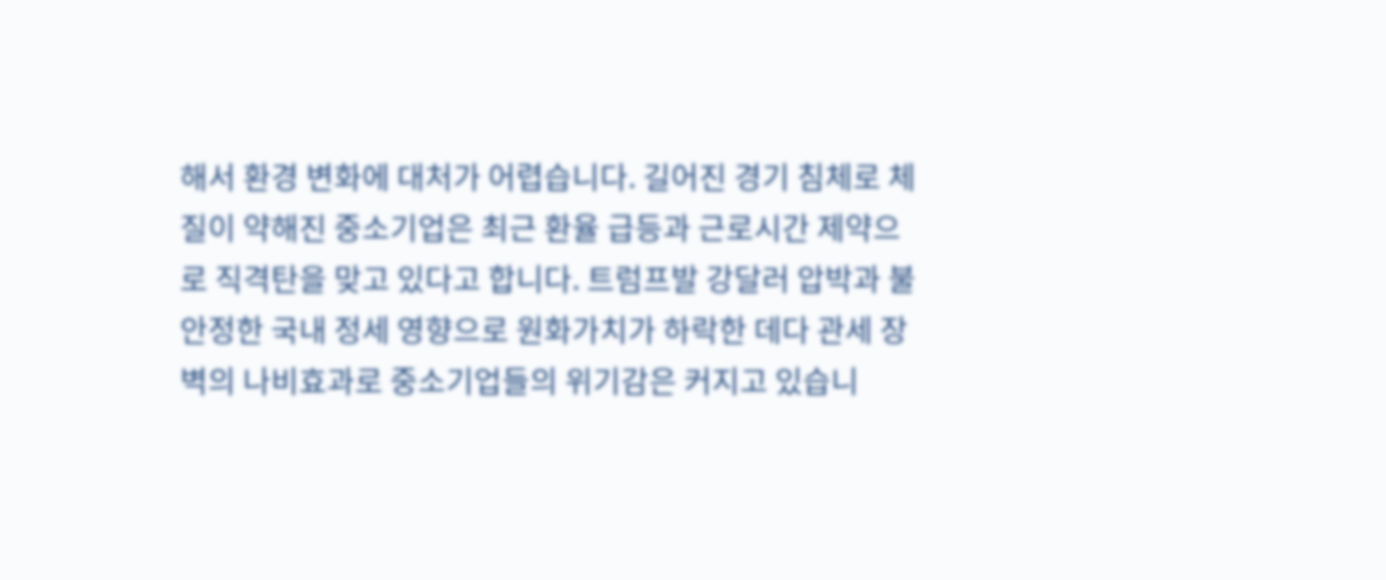해서 환경 변화에 대처가 어렵습니다. 길어진 경기 침체로 체질이 약해진 중소기업은 최근 환율 급등과 근로시간 제약으로 직격탄을 맞고 있다고 합니다. 트럼프발 강달러 압박과 불안정한 국내 정세 영향으로 원화가치가 하락한 데다 관세 장벽의 나비효과로 중소기업들의 위기감은 커지고 있습니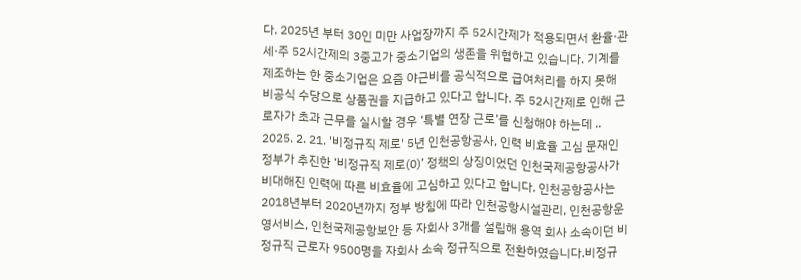다. 2025년 부터 30인 미만 사업장까지 주 52시간제가 적용되면서 환율·관세·주 52시간제의 3중고가 중소기업의 생존을 위협하고 있습니다. 기계를 제조하는 한 중소기업은 요즘 야근비를 공식적으로 급여처리를 하지 못해 비공식 수당으로 상품권을 지급하고 있다고 합니다. 주 52시간제로 인해 근로자가 초과 근무를 실시할 경우 ‘특별 연장 근로’를 신청해야 하는데 .. 2025. 2. 21. '비정규직 제로' 5년 인천공항공사, 인력 비효율 고심 문재인 정부가 추진한 ‘비정규직 제로(0)’ 정책의 상징이었던 인천국제공항공사가 비대해진 인력에 따른 비효율에 고심하고 있다고 합니다. 인천공항공사는 2018년부터 2020년까지 정부 방침에 따라 인천공항시설관리, 인천공항운영서비스, 인천국제공항보안 등 자회사 3개를 설립해 용역 회사 소속이던 비정규직 근로자 9500명을 자회사 소속 정규직으로 전환하였습니다.비정규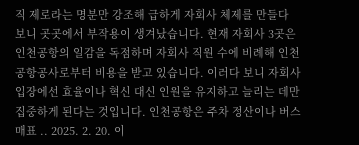직 제로라는 명분만 강조해 급하게 자회사 체제를 만들다 보니 곳곳에서 부작용이 생겨났습니다. 현재 자회사 3곳은 인천공항의 일감을 독점하며 자회사 직원 수에 비례해 인천공항공사로부터 비용을 받고 있습니다. 이러다 보니 자회사 입장에선 효율이나 혁신 대신 인원을 유지하고 늘리는 데만 집중하게 된다는 것입니다. 인천공항은 주차 정산이나 버스 매표 .. 2025. 2. 20. 이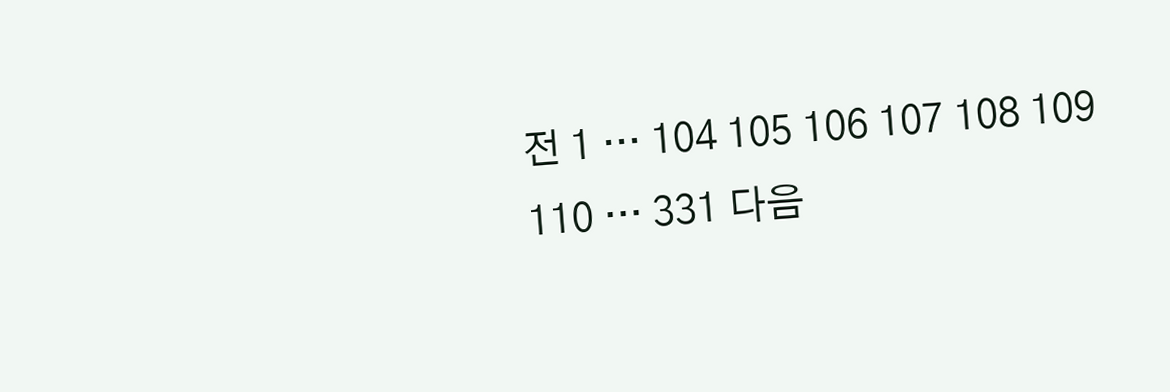전 1 ··· 104 105 106 107 108 109 110 ··· 331 다음